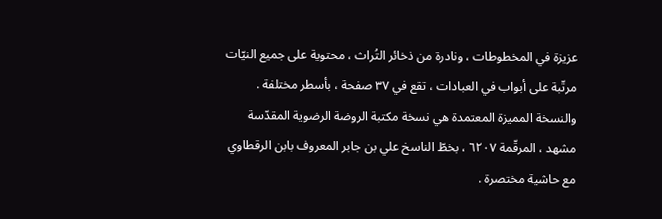عزيزة في المخطوطات ، ونادرة من ذخائر التُراث ، محتوية على جميع النيّات مرتّبة على أبواب في العبادات ، تقع في ٣٧ صفحة ، بأسطر مختلفة .
والنسخة المميزة المعتمدة هي نسخة مكتبة الروضة الرضوية المقدّسة مشهد ، المرقّمة ٦٢٠٧ ، بخطّ الناسخ علي بن جابر المعروف بابن الرقطاوي مع حاشية مختصرة .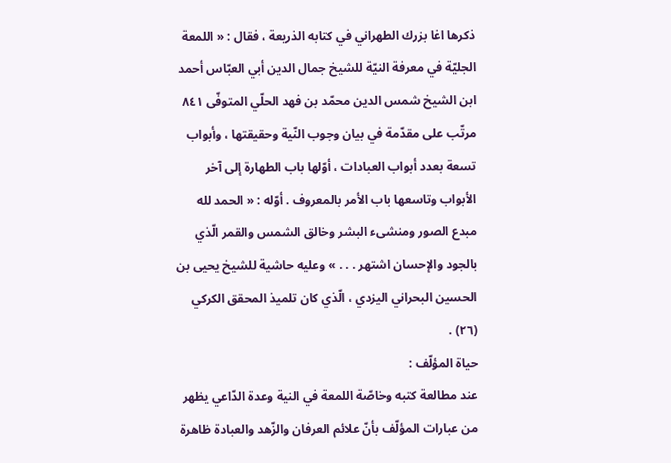ذكرها اغا بزرك الطهراني في كتابه الذريعة ، فقال : « اللمعة الجليّة في معرفة النيّة للشيخ جمال الدين أبي العبّاس أحمد ابن الشيخ شمس الدين محمّد بن فهد الحلّي المتوفّى ٨٤١ مرتّب على مقدّمة في بيان وجوب النّية وحقيقتها ، وأبواب تسعة بعدد أبواب العبادات ، أوّلها باب الطهارة إلى آخر الأبواب وتاسعها باب الأمر بالمعروف . أوّله : « الحمد لله مبدع الصور ومنشیء البشر وخالق الشمس والقمر الّذي بالجود والإحسان اشتهر . . . » وعليه حاشية للشيخ يحيى بن الحسين البحراني اليزدي ، الّذي كان تلميذ المحقق الكركي (٢٦) .
حياة المؤلّف :
عند مطالعة كتبه وخاصّة اللمعة في النية وعدة الدّاعي يظهر من عبارات المؤلّف بأنّ علائم العرفان والزّهد والعبادة ظاهرة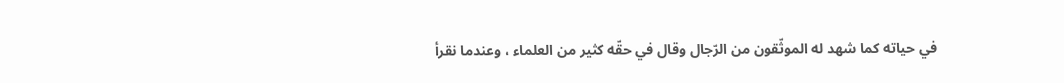في حياته كما شهد له الموثّقون من الرّجال وقال في حقّه كثير من العلماء ، وعندما نقرأ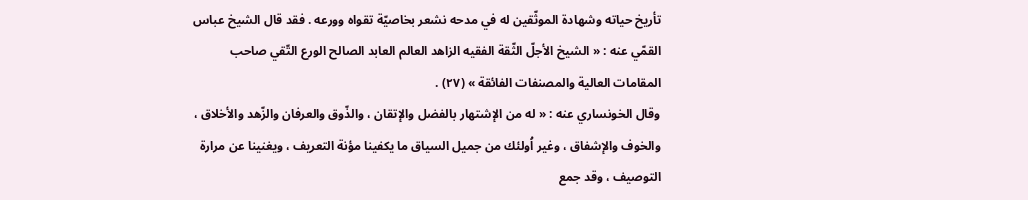تأريخ حياته وشهادة الموثّقين له في مدحه نشعر بخاصيّة تقواه وورعه . فقد قال الشيخ عباس القمّي عنه : « الشيخ الأجلّ الثّقة الفقيه الزاهد العالم العابد الصالح الورع التّقي صاحب المقامات العالية والمصنفات الفائقة » (٢٧) .
وقال الخونساري عنه : « له من الإشتهار بالفضل والإتقان ، والذّوق والعرفان والزّهد والأخلاق ، والخوف والإشفاق ، وغير اُولئك من جميل السياق ما يكفينا مؤنة التعريف ، ويغنينا عن مرارة التوصيف ، وقد جمع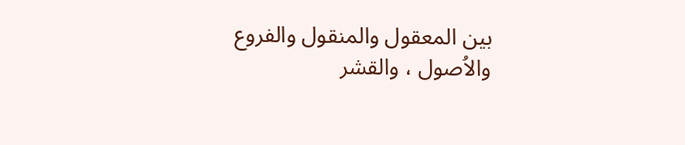بين المعقول والمنقول والفروع والاُصول ، والقشر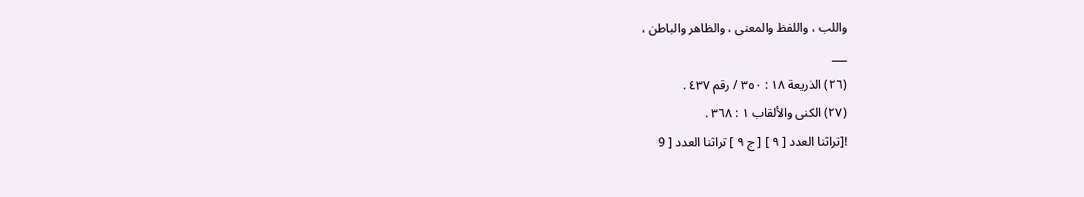واللب ، واللفظ والمعنى ، والظاهر والباطن ،
___
(٢٦) الذريعة ١٨ : ٣٥٠ / رقم ٤٣٧ .
(٢٧) الكنى والألقاب ١ : ٣٦٨ .
![تراثنا العدد [ ٩ ] [ ج ٩ ] تراثنا العدد [ 9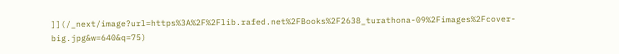]](/_next/image?url=https%3A%2F%2Flib.rafed.net%2FBooks%2F2638_turathona-09%2Fimages%2Fcover-big.jpg&w=640&q=75)